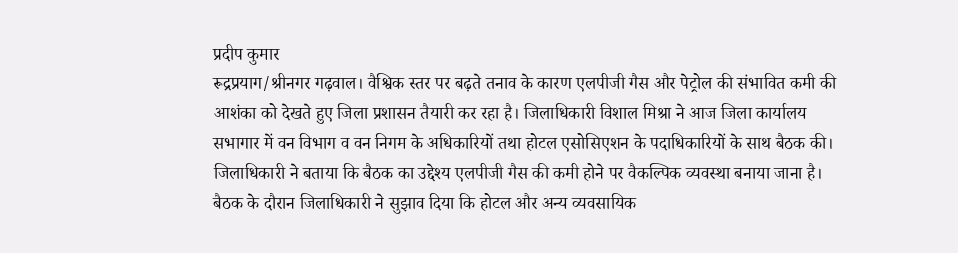प्रदीप कुमार
रूद्रप्रयाग/श्रीनगर गढ़वाल। वैश्विक स्तर पर बढ़ते तनाव के कारण एलपीजी गैस और पेट्रोल की संभावित कमी की आशंका को देखते हुए जिला प्रशासन तैयारी कर रहा है। जिलाधिकारी विशाल मिश्रा ने आज जिला कार्यालय सभागार में वन विभाग व वन निगम के अधिकारियों तथा होटल एसोसिएशन के पदाधिकारियों के साथ बैठक की। जिलाधिकारी ने बताया कि बैठक का उद्देश्य एलपीजी गैस की कमी होने पर वैकल्पिक व्यवस्था बनाया जाना है। बैठक के दौरान जिलाधिकारी ने सुझाव दिया कि होटल और अन्य व्यवसायिक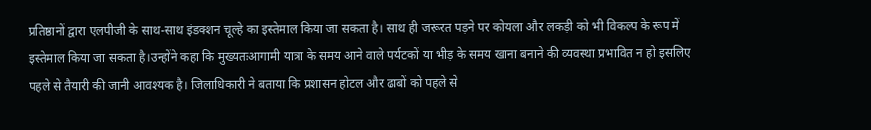प्रतिष्ठानों द्वारा एलपीजी के साथ-साथ इंडक्शन चूल्हे का इस्तेमाल किया जा सकता है। साथ ही जरूरत पड़ने पर कोयला और लकड़ी को भी विकल्प के रूप में इस्तेमाल किया जा सकता है।उन्होंने कहा कि मुख्यतःआगामी यात्रा के समय आने वाले पर्यटकों या भीड़ के समय खाना बनाने की व्यवस्था प्रभावित न हो इसलिए पहले से तैयारी की जानी आवश्यक है। जिलाधिकारी ने बताया कि प्रशासन होटल और ढाबों को पहले से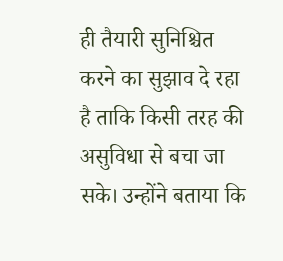ही तैयारी सुनिश्चित करने का सुझाव दे रहा है ताकि किसी तरह की असुविधा से बचा जा सके। उन्होंने बताया कि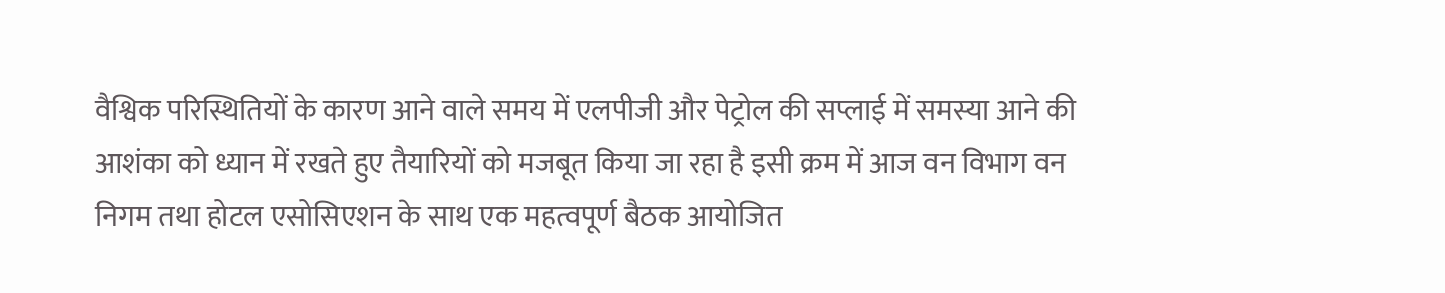वैश्विक परिस्थितियों के कारण आने वाले समय में एलपीजी और पेट्रोल की सप्लाई में समस्या आने की आशंका को ध्यान में रखते हुए तैयारियों को मजबूत किया जा रहा है इसी क्रम में आज वन विभाग वन निगम तथा होटल एसोसिएशन के साथ एक महत्वपूर्ण बैठक आयोजित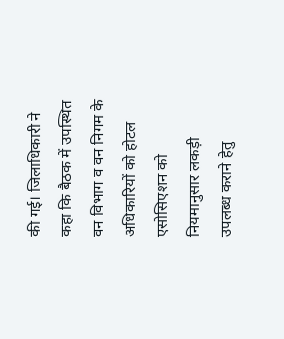की गई। जिलाधिकारी ने कहा कि बैठक में उपस्थित वन विभाग व वन निगम के अधिकारियों को होटल एसोसिएशन को नियमानुसार लकड़ी उपलब्ध कराने हेतु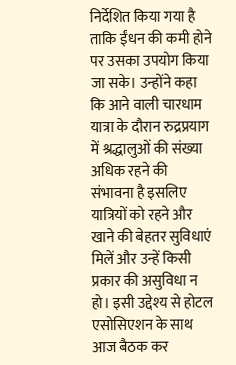निर्देशित किया गया है ताकि ईंधन की कमी होने पर उसका उपयोग किया जा सके। उन्होंने कहा कि आने वाली चारधाम यात्रा के दौरान रुद्रप्रयाग में श्रद्धालुओं की संख्या अधिक रहने की संभावना है इसलिए यात्रियों को रहने और खाने की बेहतर सुविधाएं मिलें और उन्हें किसी प्रकार की असुविधा न हो। इसी उद्देश्य से होटल एसोसिएशन के साथ आज बैठक कर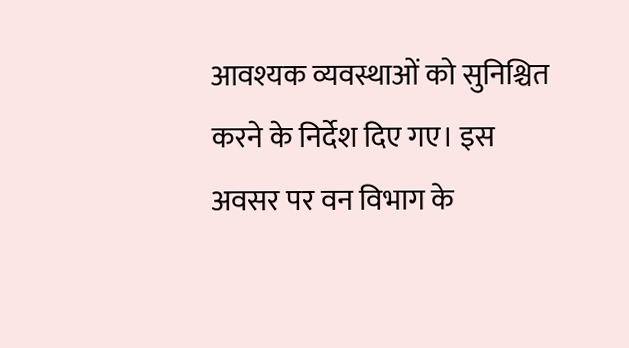आवश्यक व्यवस्थाओं को सुनिश्चित करने के निर्देश दिए गए। इस अवसर पर वन विभाग के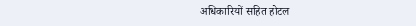अधिकारियों सहित होटल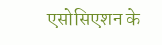एसोसिएशन के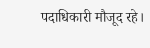पदाधिकारी मौजूद रहे।